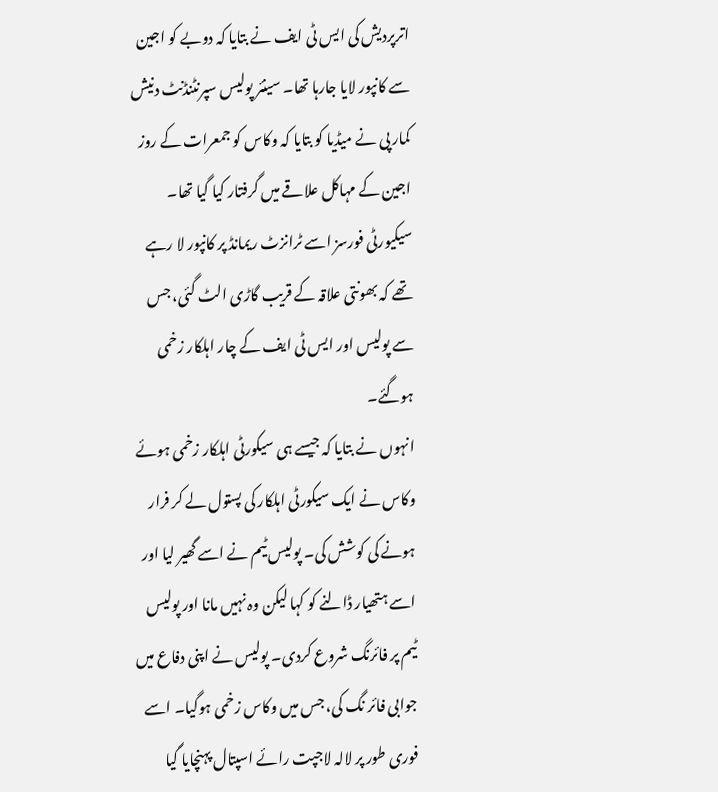اترپردیش کی ایس ٹی ایف نے بتایا کہ دوبے کو اجین سے کانپور لایا جارہا تھا۔ سینئر پولیس سپرنٹنڈنٹ دنیش کمار پی نے میڈیا کو بتایا کہ وکاس کو جمعرات کے روز اجین کے مہاکل علاقے میں گرفتار کیا گیا تھا۔ سیکیورٹی فورسز اسے ٹرانزٹ ریمانڈ پر کانپور لا رہے تھے کہ بھونتی علاقہ کے قریب گاڑی الٹ گئی، جس سے پولیس اور ایس ٹی ایف کے چار اہلکار زخمی ہوگئے۔
انہوں نے بتایا کہ جیسے ہی سیکورٹی اہلکار زخمی ہوئے وکاس نے ایک سیکورٹی اہلکار کی پستول لے کر فرار ہونے کی کوشش کی۔ پولیس ٹیم نے اسے گھیر لیا اور اسے ہتھیار ڈالنے کو کہا لیکن وہ نہیں مانا اور پولیس ٹیم پر فائرنگ شروع کردی۔ پولیس نے اپنی دفاع میں جوابی فائر نگ کی، جس میں وکاس زخمی ہوگیا۔ اسے فوری طور پر لالہ لاجپت رائے اسپتال پہنچایا گیا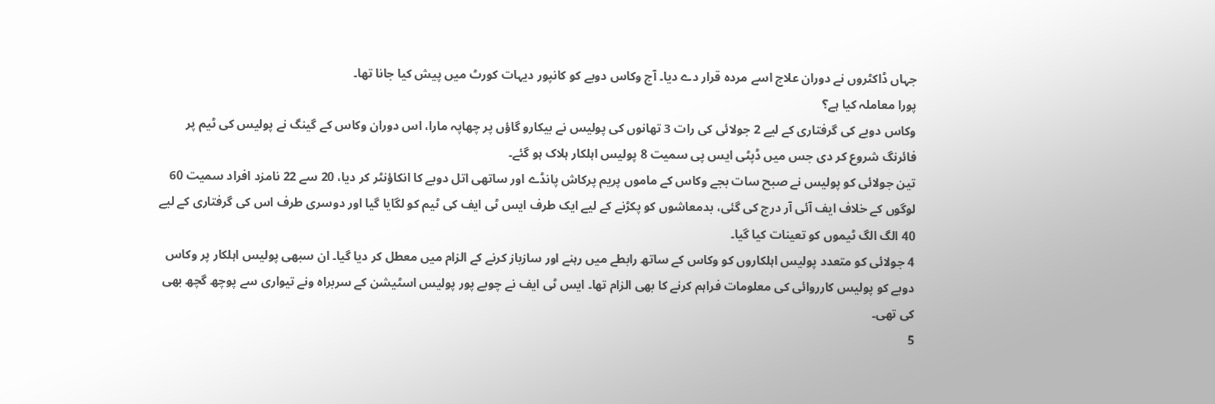جہاں ڈاکٹروں نے دوران علاج اسے مردہ قرار دے دیا۔ آج وکاس دوبے کو کانپور دیہات کورٹ میں پیش کیا جانا تھا۔
پورا معاملہ کیا ہے؟
وکاس دوبے کی گرفتاری کے لیے 2 جولائی کی رات 3 تھانوں کی پولیس نے بیکارو گاؤں پر چھاپہ مارا، اس دوران وکاس کے گینگ نے پولیس کی ٹیم پر فائرنگ شروع کر دی جس میں ڈپٹی ایس پی سمیت 8 پولیس اہلکار ہلاک ہو گئے۔
تین جولائی کو پولیس نے صبح سات بجے وکاس کے ماموں پریم پرکاش پانڈے اور ساتھی اتل دوبے کا انکاؤنٹر کر دیا، 20 سے 22 نامزد افراد سمیت 60 لوگوں کے خلاف ایف آئی آر درج کی گئی، بدمعاشوں کو پکڑنے کے لیے ایک طرف ایس ٹی ایف کی ٹیم کو لگایا گیا اور دوسری طرف اس کی گرفتاری کے لیے 40 الگ الگ ٹیموں کو تعینات کیا گیا۔
4 جولائی کو متعدد پولیس اہلکاروں کو وکاس کے ساتھ رابطے میں رہنے اور سازباز کرنے کے الزام میں معطل کر دیا گیا۔ ان سبھی پولیس اہلکار پر وکاس دوبے کو پولیس کارروائی کی معلومات فراہم کرنے کا بھی الزام تھا۔ ایس ٹی ایف نے چوبے پور پولیس اسٹیشن کے سربراہ ونے تیواری سے پوچھ گچھ بھی کی تھی۔
5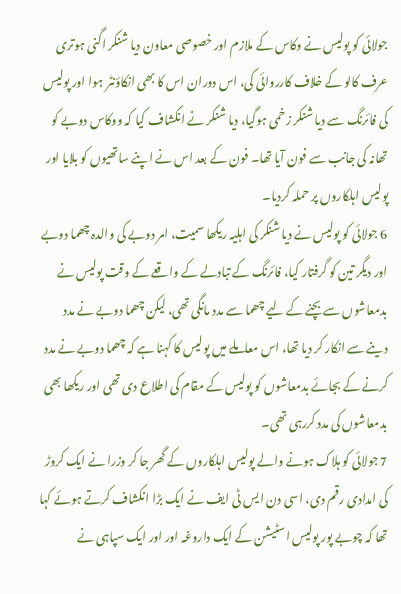جولائی کو پولیس نے وکاس کے ملازم اور خصوصی معاون دیا شنکر اگنی ہوتری عرف کالو کے خلاف کارروائی کی، اس دوران اس کا بھی انکاؤنٹر ہوا اور پولیس کی فائرنگ سے دیا شنکر زخمی ہوگیا، دیا شنکر نے انکشاف کیا کہ ووکاس دوبے کو تھانہ کی جانب سے فون آیا تھا۔ فون کے بعد اس نے اپنے ساتھیوں کو بلایا اور پولیس اہلکاروں پر حملہ کردیا۔
6 جولائی کو پولیس نے دیا شنکر کی اہلیہ ریکھا سمیت، امر دوبے کی والدہ چھما دوبے اور دیگر تین کو گرفتار کیا، فائرنگ کے تبادلے کے واقعے کے وقت پولیس نے بدمعاشوں سے بچنے کے لیے چھما سے مدد مانگی تھی، لیکن چھما دوبے نے مدد دینے سے انکار کر دیا تھا، اس معاملے میں پولیس کا کہنا ہے کہ چھما دوبے نے مدد کرنے کے بجائے بدمعاشوں کو پولیس کے مقام کی اطلاع دی تھی اور ریکھا بھی بدمعاشوں کی مدد کررہی تھی۔
7 جولائی کو ہلاک ہونے والے پولیس اہلکاروں کے گھر جا کر وزرا نے ایک کروڑ کی امدادی رقم دی، اسی دن ایس ٹی ایف نے ایک بڑا انکشاف کرتے ہوئے کہا تھا کہ چوبے پور پولیس اسٹیشن کے ایک داروغہ اور اور ایک سپاہی نے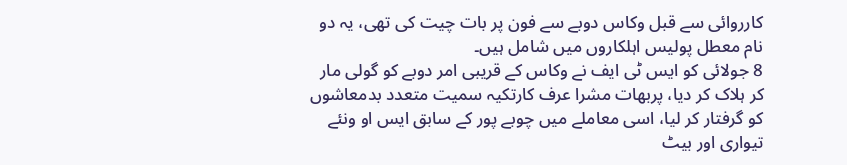کارروائی سے قبل وکاس دوبے سے فون پر بات چیت کی تھی، یہ دو نام معطل پولیس اہلکاروں میں شامل ہیں۔
8 جولائی کو ایس ٹی ایف نے وکاس کے قریبی امر دوبے کو گولی مار کر ہلاک کر دیا، پربھات مشرا عرف کارتکیہ سمیت متعدد بدمعاشوں کو گرفتار کر لیا، اسی معاملے میں چوبے پور کے سابق ایس او ونئے تیواری اور بیٹ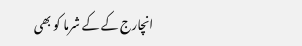انچارج کے کے شرما کو بھی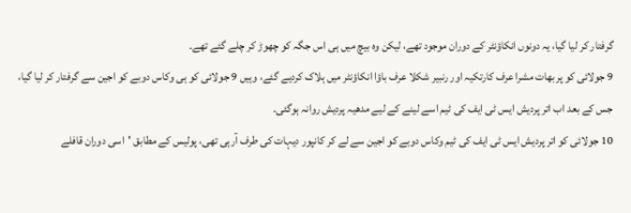گرفتار کر لیا گیا، یہ دونوں انکاؤنٹر کے دوران موجود تھے، لیکن وہ بیچ میں ہی اس جگہ کو چھوڑ کر چلے گئے تھے۔
9 جولائی کو پربھات مشرا عرف کارتکیہ اور رنبیر شکلا عرف باؤا انکاؤنٹر میں ہلاک کردیے گئے، وہیں 9 جولائی کو ہی وکاس دوبے کو اجین سے گرفتار کر لیا گیا، جس کے بعد اب اتر پردیش ایس ٹی ایف کی ٹیم اسے لینے کے لیے مدھیہ پردیش روانہ ہوگئی۔
10 جولائی کو اتر پردیش ایس ٹی ایف کی ٹیم وکاس دوبے کو اجین سے لے کر کانپور دیہات کی طرف آرہی تھی، پولیس کے مطابق 'اسی دوران قافلے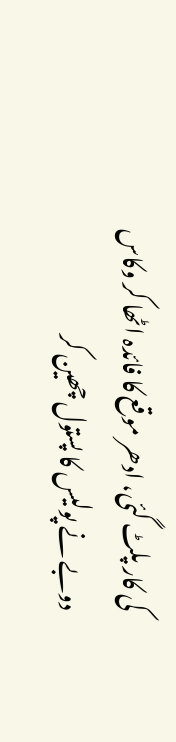کی کار پلٹ گئی، ادھر موقع کا فائدہ اٹھا کر وکاس دوبے نے پولیس کا پستول چھین کر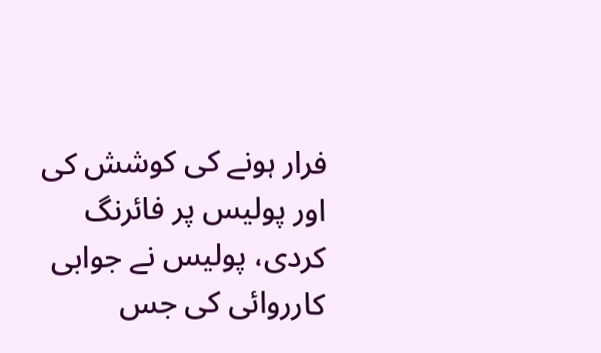فرار ہونے کی کوشش کی اور پولیس پر فائرنگ کردی، پولیس نے جوابی کارروائی کی جس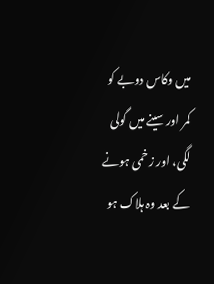میں وکاس دوبے کو کمر اور سینے میں گولی لگی، اور زخمی ہونے کے بعد وہ ہلاک ہو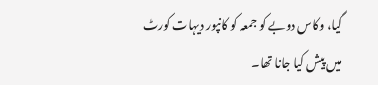گیا، وکاس دوبے کو جمعہ کو کانپور دیہات کورٹ میں پیش کیا جانا تھا۔